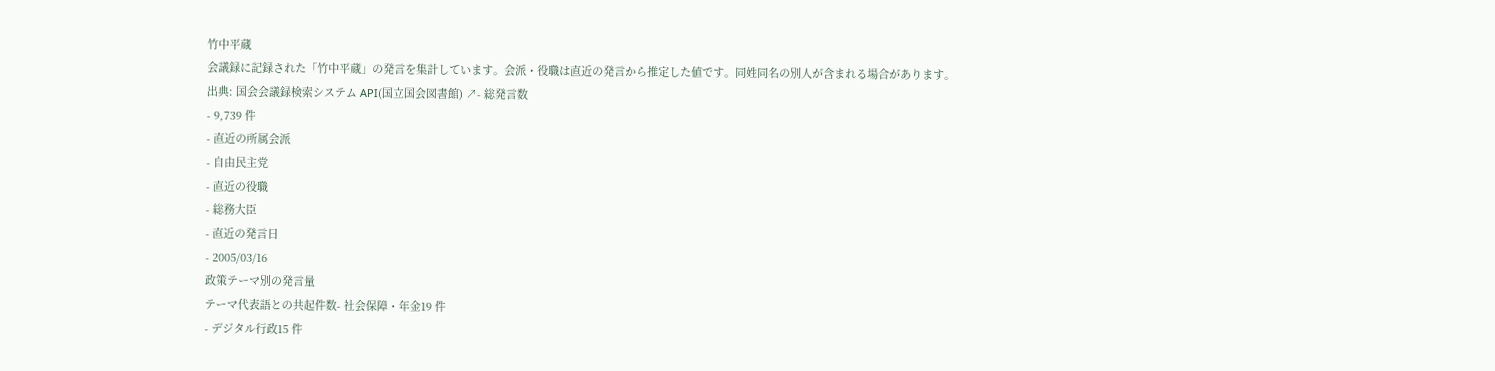竹中平蔵
会議録に記録された「竹中平蔵」の発言を集計しています。会派・役職は直近の発言から推定した値です。同姓同名の別人が含まれる場合があります。
出典: 国会会議録検索システム API(国立国会図書館) ↗- 総発言数
- 9,739 件
- 直近の所属会派
- 自由民主党
- 直近の役職
- 総務大臣
- 直近の発言日
- 2005/03/16
政策テーマ別の発言量
テーマ代表語との共起件数- 社会保障・年金19 件
- デジタル行政15 件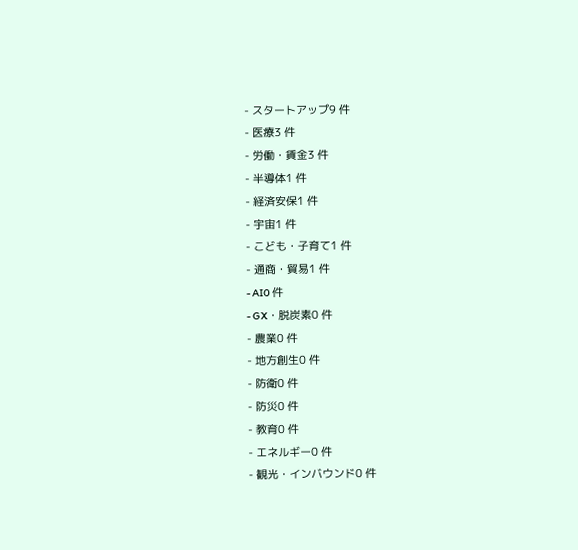- スタートアップ9 件
- 医療3 件
- 労働・賃金3 件
- 半導体1 件
- 経済安保1 件
- 宇宙1 件
- こども・子育て1 件
- 通商・貿易1 件
- AI0 件
- GX・脱炭素0 件
- 農業0 件
- 地方創生0 件
- 防衛0 件
- 防災0 件
- 教育0 件
- エネルギー0 件
- 観光・インバウンド0 件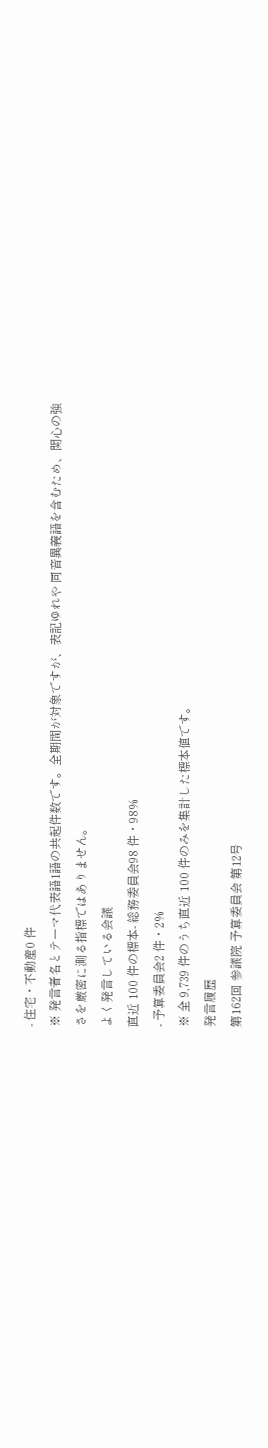- 住宅・不動産0 件
※ 発言者名とテーマ代表語1語の共起件数です。全期間が対象ですが、表記ゆれや 同音異義語を含むため、関心の強さを厳密に測る指標ではありません。
よく発言している会議
直近 100 件の標本- 総務委員会98 件・98%
- 予算委員会2 件・2%
※ 全 9,739 件のうち直近 100 件のみを集計した標本値です。
発言履歴
第162回 参議院 予算委員会 第12号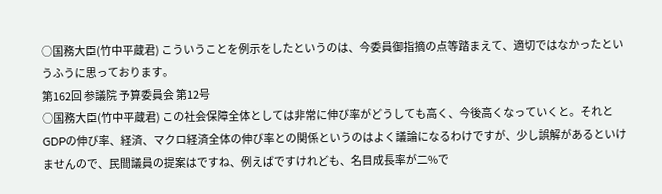○国務大臣(竹中平蔵君) こういうことを例示をしたというのは、今委員御指摘の点等踏まえて、適切ではなかったというふうに思っております。
第162回 参議院 予算委員会 第12号
○国務大臣(竹中平蔵君) この社会保障全体としては非常に伸び率がどうしても高く、今後高くなっていくと。それとGDPの伸び率、経済、マクロ経済全体の伸び率との関係というのはよく議論になるわけですが、少し誤解があるといけませんので、民間議員の提案はですね、例えばですけれども、名目成長率が二%で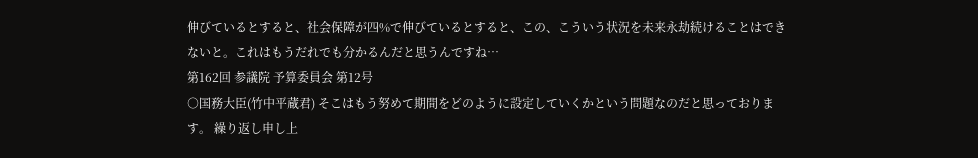伸びているとすると、社会保障が四%で伸びているとすると、この、こういう状況を未来永劫続けることはできないと。これはもうだれでも分かるんだと思うんですね…
第162回 参議院 予算委員会 第12号
○国務大臣(竹中平蔵君) そこはもう努めて期間をどのように設定していくかという問題なのだと思っております。 繰り返し申し上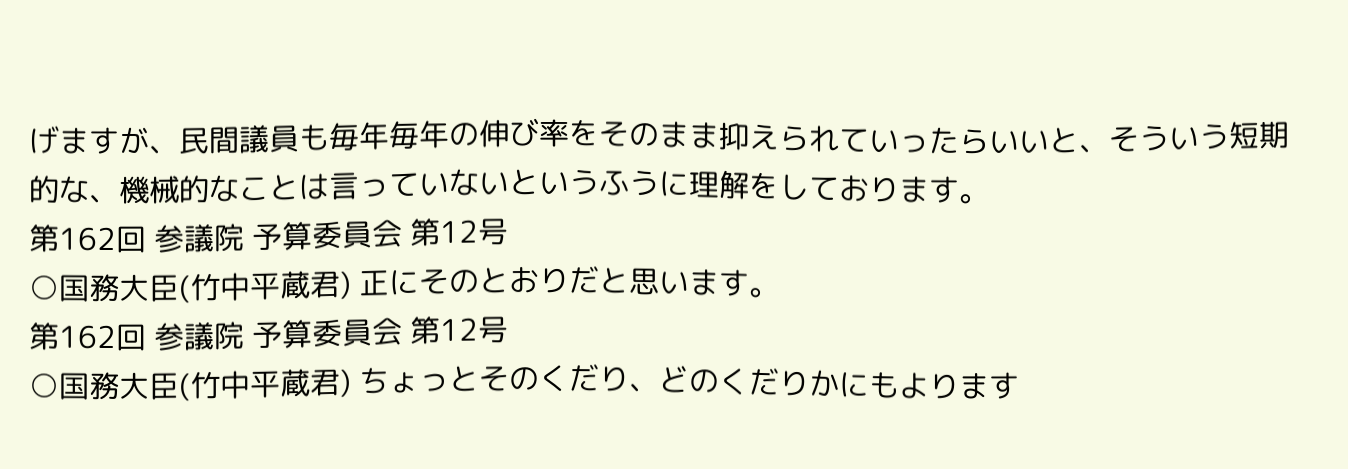げますが、民間議員も毎年毎年の伸び率をそのまま抑えられていったらいいと、そういう短期的な、機械的なことは言っていないというふうに理解をしております。
第162回 参議院 予算委員会 第12号
○国務大臣(竹中平蔵君) 正にそのとおりだと思います。
第162回 参議院 予算委員会 第12号
○国務大臣(竹中平蔵君) ちょっとそのくだり、どのくだりかにもよります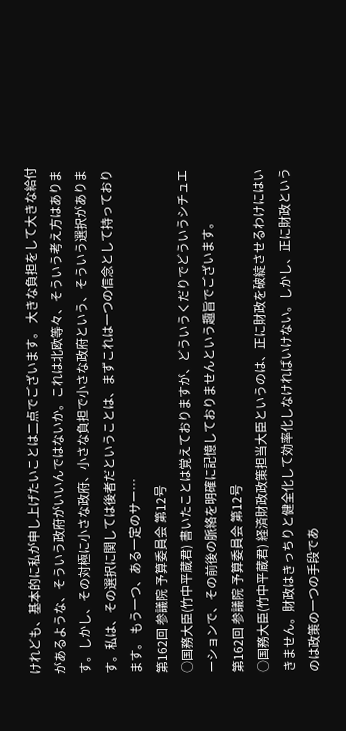けれども、基本的に私が申し上げたいことは二点でございます。 大きな負担をして大きな給付があるような、そういう政府がいいんではないか。これは北欧等々、そういう考え方はあります。しかし、その対極に小さな政府、小さな負担で小さな政府という、そういう選択があります。私は、その選択に関しては後者だということは、まずこれは一つの信念として持っております。 もう一つ、ある一定のサー…
第162回 参議院 予算委員会 第12号
○国務大臣(竹中平蔵君) 書いたことは覚えておりますが、どういうくだりでどういうシチュエーションで、その前後の脈絡を明確に記憶しておりませんという趣旨でございます。
第162回 参議院 予算委員会 第12号
○国務大臣(竹中平蔵君) 経済財政政策担当大臣というのは、正に財政を破綻させるわけにはいきません。財政はきっちりと健全化して効率化しなければいけない。しかし、正に財政というのは政策の一つの手段であ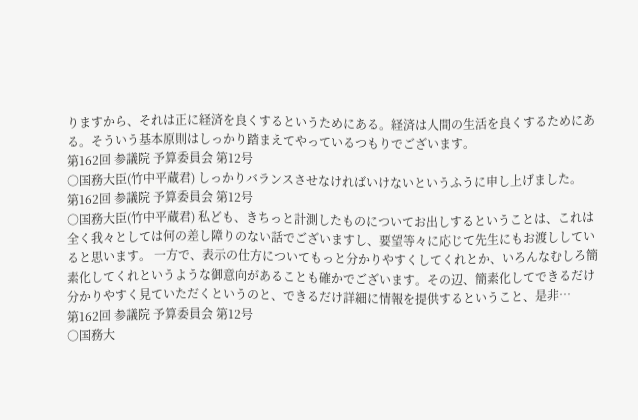りますから、それは正に経済を良くするというためにある。経済は人間の生活を良くするためにある。そういう基本原則はしっかり踏まえてやっているつもりでございます。
第162回 参議院 予算委員会 第12号
○国務大臣(竹中平蔵君) しっかりバランスさせなければいけないというふうに申し上げました。
第162回 参議院 予算委員会 第12号
○国務大臣(竹中平蔵君) 私ども、きちっと計測したものについてお出しするということは、これは全く我々としては何の差し障りのない話でございますし、要望等々に応じて先生にもお渡ししていると思います。 一方で、表示の仕方についてもっと分かりやすくしてくれとか、いろんなむしろ簡素化してくれというような御意向があることも確かでございます。その辺、簡素化してできるだけ分かりやすく見ていただくというのと、できるだけ詳細に情報を提供するということ、是非…
第162回 参議院 予算委員会 第12号
○国務大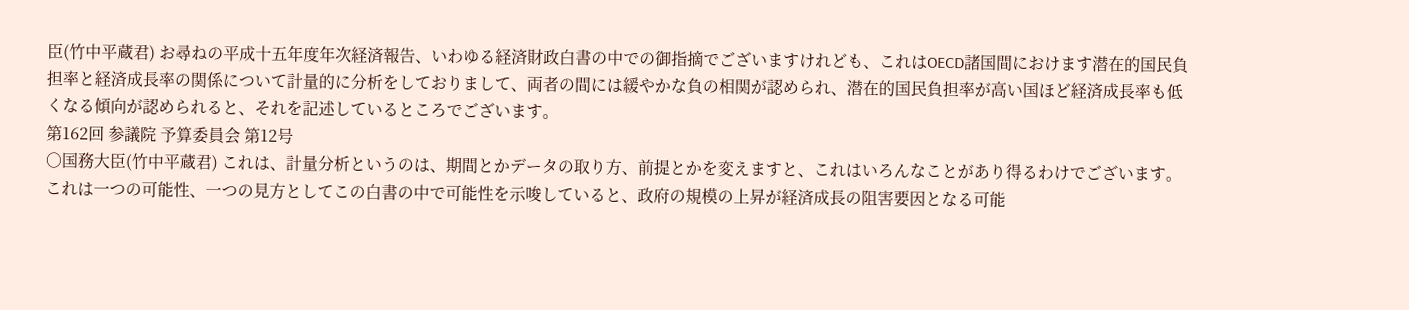臣(竹中平蔵君) お尋ねの平成十五年度年次経済報告、いわゆる経済財政白書の中での御指摘でございますけれども、これはOECD諸国間におけます潜在的国民負担率と経済成長率の関係について計量的に分析をしておりまして、両者の間には緩やかな負の相関が認められ、潜在的国民負担率が高い国ほど経済成長率も低くなる傾向が認められると、それを記述しているところでございます。
第162回 参議院 予算委員会 第12号
○国務大臣(竹中平蔵君) これは、計量分析というのは、期間とかデータの取り方、前提とかを変えますと、これはいろんなことがあり得るわけでございます。これは一つの可能性、一つの見方としてこの白書の中で可能性を示唆していると、政府の規模の上昇が経済成長の阻害要因となる可能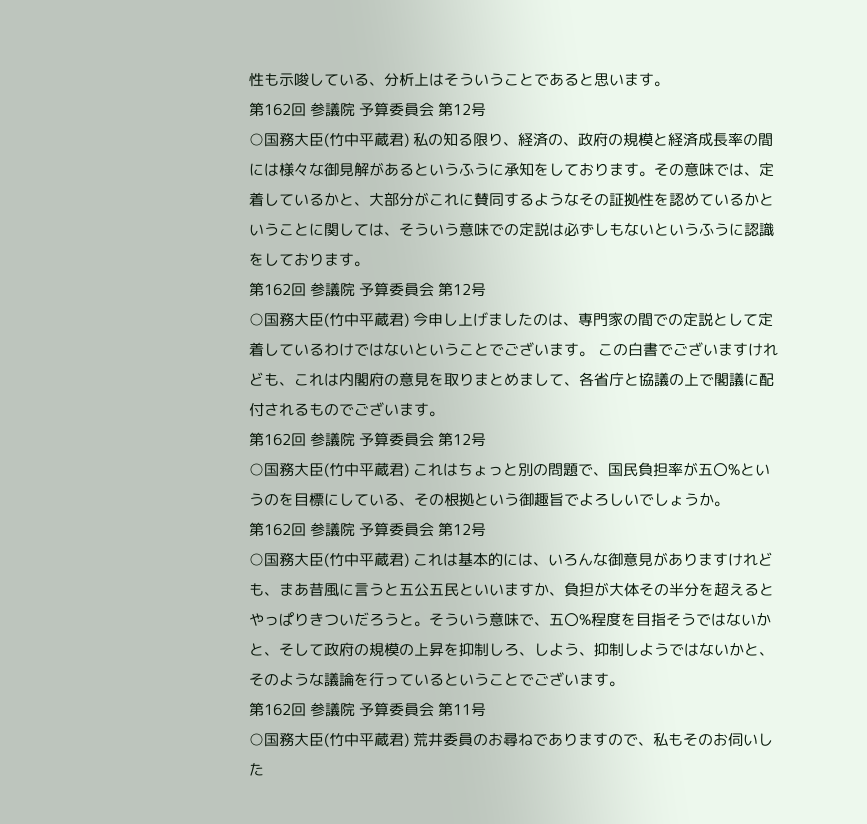性も示唆している、分析上はそういうことであると思います。
第162回 参議院 予算委員会 第12号
○国務大臣(竹中平蔵君) 私の知る限り、経済の、政府の規模と経済成長率の間には様々な御見解があるというふうに承知をしております。その意味では、定着しているかと、大部分がこれに賛同するようなその証拠性を認めているかということに関しては、そういう意味での定説は必ずしもないというふうに認識をしております。
第162回 参議院 予算委員会 第12号
○国務大臣(竹中平蔵君) 今申し上げましたのは、専門家の間での定説として定着しているわけではないということでございます。 この白書でございますけれども、これは内閣府の意見を取りまとめまして、各省庁と協議の上で閣議に配付されるものでございます。
第162回 参議院 予算委員会 第12号
○国務大臣(竹中平蔵君) これはちょっと別の問題で、国民負担率が五〇%というのを目標にしている、その根拠という御趣旨でよろしいでしょうか。
第162回 参議院 予算委員会 第12号
○国務大臣(竹中平蔵君) これは基本的には、いろんな御意見がありますけれども、まあ昔風に言うと五公五民といいますか、負担が大体その半分を超えるとやっぱりきついだろうと。そういう意味で、五〇%程度を目指そうではないかと、そして政府の規模の上昇を抑制しろ、しよう、抑制しようではないかと、そのような議論を行っているということでございます。
第162回 参議院 予算委員会 第11号
○国務大臣(竹中平蔵君) 荒井委員のお尋ねでありますので、私もそのお伺いした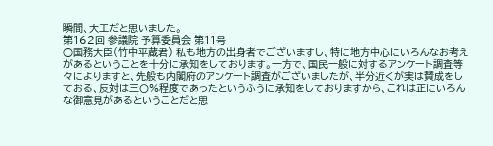瞬間、大工だと思いました。
第162回 参議院 予算委員会 第11号
○国務大臣(竹中平蔵君) 私も地方の出身者でございますし、特に地方中心にいろんなお考えがあるということを十分に承知をしております。一方で、国民一般に対するアンケート調査等々によりますと、先般も内閣府のアンケート調査がございましたが、半分近くが実は賛成をしておる、反対は三〇%程度であったというふうに承知をしておりますから、これは正にいろんな御意見があるということだと思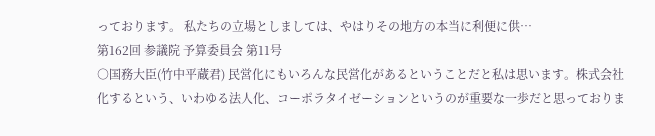っております。 私たちの立場としましては、やはりその地方の本当に利便に供…
第162回 参議院 予算委員会 第11号
○国務大臣(竹中平蔵君) 民営化にもいろんな民営化があるということだと私は思います。株式会社化するという、いわゆる法人化、コーポラタイゼーションというのが重要な一歩だと思っておりま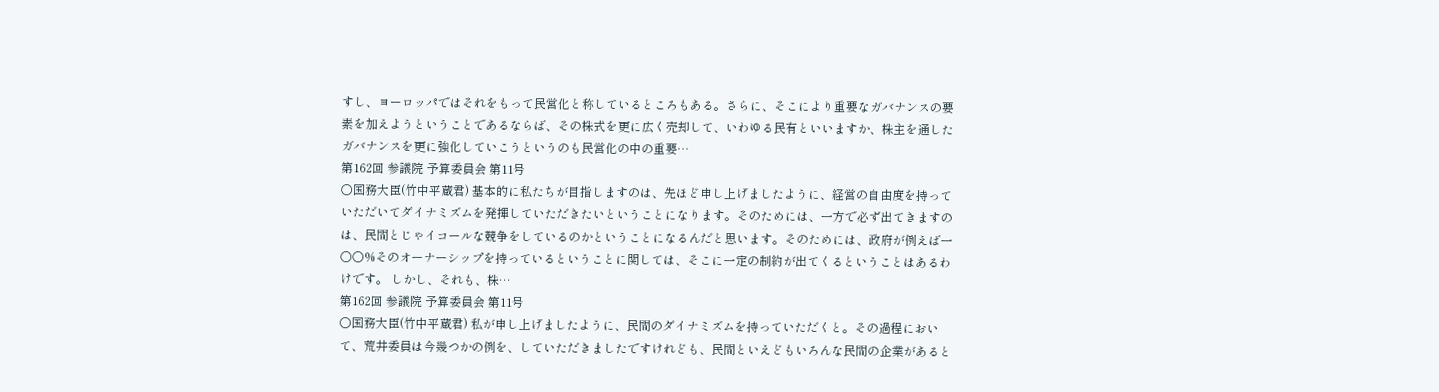すし、ヨーロッパではそれをもって民営化と称しているところもある。さらに、そこにより重要なガバナンスの要素を加えようということであるならば、その株式を更に広く売却して、いわゆる民有といいますか、株主を通したガバナンスを更に強化していこうというのも民営化の中の重要…
第162回 参議院 予算委員会 第11号
○国務大臣(竹中平蔵君) 基本的に私たちが目指しますのは、先ほど申し上げましたように、経営の自由度を持っていただいてダイナミズムを発揮していただきたいということになります。そのためには、一方で必ず出てきますのは、民間とじゃイコールな競争をしているのかということになるんだと思います。そのためには、政府が例えば一〇〇%そのオーナーシップを持っているということに関しては、そこに一定の制約が出てくるということはあるわけです。 しかし、それも、株…
第162回 参議院 予算委員会 第11号
○国務大臣(竹中平蔵君) 私が申し上げましたように、民間のダイナミズムを持っていただくと。その過程において、荒井委員は今幾つかの例を、していただきましたですけれども、民間といえどもいろんな民間の企業があると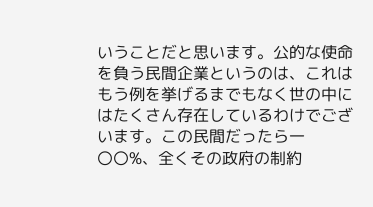いうことだと思います。公的な使命を負う民間企業というのは、これはもう例を挙げるまでもなく世の中にはたくさん存在しているわけでございます。この民間だったら一〇〇%、全くその政府の制約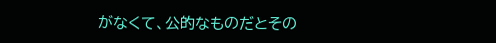がなくて、公的なものだとその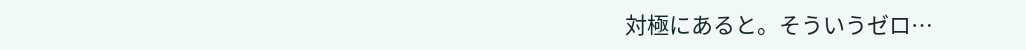対極にあると。そういうゼロ…